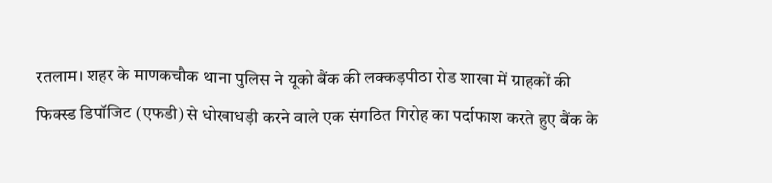रतलाम। शहर के माणकचौक थाना पुलिस ने यूको बैंक की लक्कड़पीठा रोड शाखा में ग्राहकों की फिक्स्ड डिपॉजिट (एफडी) से धोखाधड़ी करने वाले एक संगठित गिरोह का पर्दाफाश करते हुए बैंक के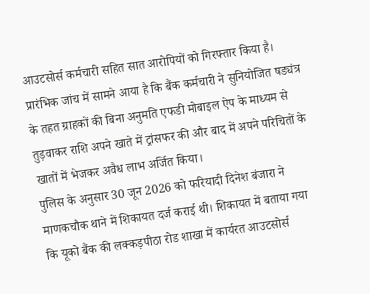आउटसोर्स कर्मचारी सहित सात आरोपियों को गिरफ्तार किया है। प्रारंभिक जांच में सामने आया है कि बैंक कर्मचारी ने सुनियोजित षड्यंत्र के तहत ग्राहकों की बिना अनुमति एफडी मोबाइल ऐप के माध्यम से तुड़वाकर राशि अपने खाते में ट्रांसफर की और बाद में अपने परिचितों के खातों में भेजकर अवैध लाभ अर्जित किया।
पुलिस के अनुसार 30 जून 2026 को फरियादी दिनेश बंजारा ने माणकचौक थाने में शिकायत दर्ज कराई थी। शिकायत में बताया गया कि यूको बैंक की लक्कड़पीठा रोड शाखा में कार्यरत आउटसोर्स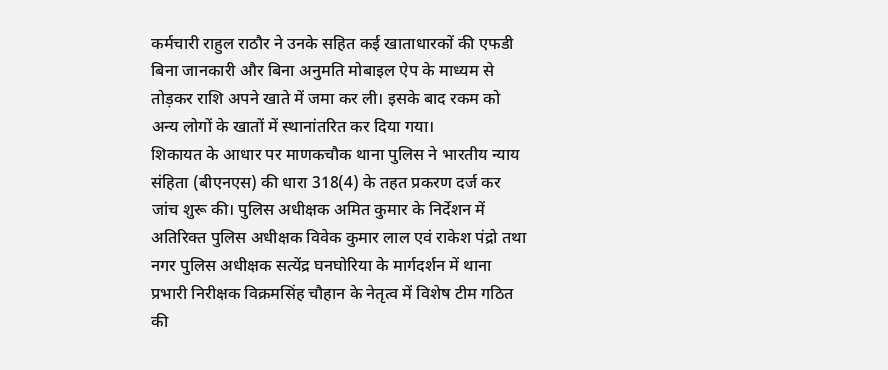कर्मचारी राहुल राठौर ने उनके सहित कई खाताधारकों की एफडी बिना जानकारी और बिना अनुमति मोबाइल ऐप के माध्यम से तोड़कर राशि अपने खाते में जमा कर ली। इसके बाद रकम को अन्य लोगों के खातों में स्थानांतरित कर दिया गया।
शिकायत के आधार पर माणकचौक थाना पुलिस ने भारतीय न्याय संहिता (बीएनएस) की धारा 318(4) के तहत प्रकरण दर्ज कर जांच शुरू की। पुलिस अधीक्षक अमित कुमार के निर्देशन में अतिरिक्त पुलिस अधीक्षक विवेक कुमार लाल एवं राकेश पंद्रो तथा नगर पुलिस अधीक्षक सत्येंद्र घनघोरिया के मार्गदर्शन में थाना प्रभारी निरीक्षक विक्रमसिंह चौहान के नेतृत्व में विशेष टीम गठित की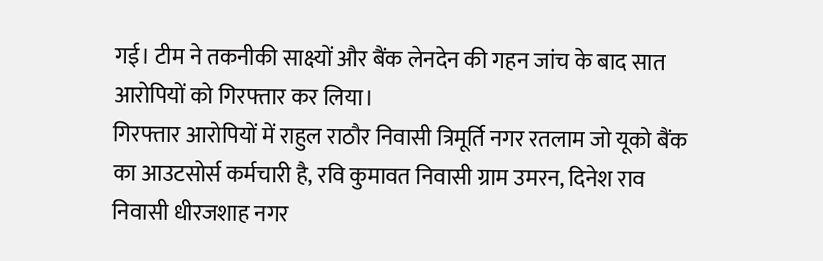गई। टीम ने तकनीकी साक्ष्यों और बैंक लेनदेन की गहन जांच के बाद सात आरोपियों को गिरफ्तार कर लिया।
गिरफ्तार आरोपियों में राहुल राठौर निवासी त्रिमूर्ति नगर रतलाम जो यूको बैंक का आउटसोर्स कर्मचारी है, रवि कुमावत निवासी ग्राम उमरन, दिनेश राव निवासी धीरजशाह नगर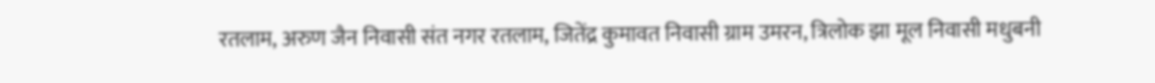रतलाम, अरुण जैन निवासी संत नगर रतलाम, जितेंद्र कुमावत निवासी ग्राम उमरन, त्रिलोक झा मूल निवासी मधुबनी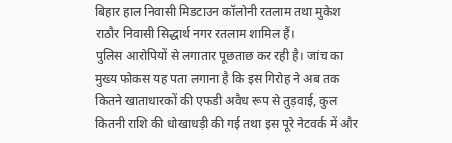बिहार हाल निवासी मिडटाउन कॉलोनी रतलाम तथा मुकेश राठौर निवासी सिद्धार्थ नगर रतलाम शामिल हैं।
पुलिस आरोपियों से लगातार पूछताछ कर रही है। जांच का मुख्य फोकस यह पता लगाना है कि इस गिरोह ने अब तक कितने खाताधारकों की एफडी अवैध रूप से तुड़वाई, कुल कितनी राशि की धोखाधड़ी की गई तथा इस पूरे नेटवर्क में और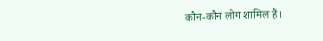कौन-कौन लोग शामिल हैं।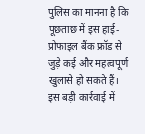पुलिस का मानना है कि पूछताछ में इस हाई-प्रोफाइल बैंक फ्रॉड से जुड़े कई और महत्वपूर्ण खुलासे हो सकते हैं।
इस बड़ी कार्रवाई में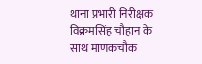थाना प्रभारी निरीक्षक विक्रमसिंह चौहान के साथ माणकचौक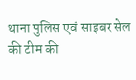थाना पुलिस एवं साइबर सेल की टीम की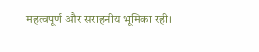महत्वपूर्ण और सराहनीय भूमिका रही।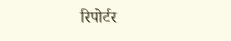रिपोर्टर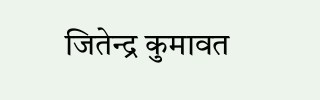जितेन्द्र कुमावत